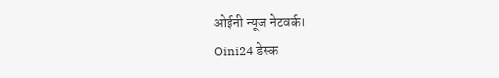ओईनी न्यूज नेटवर्क।
Oini24 डेस्क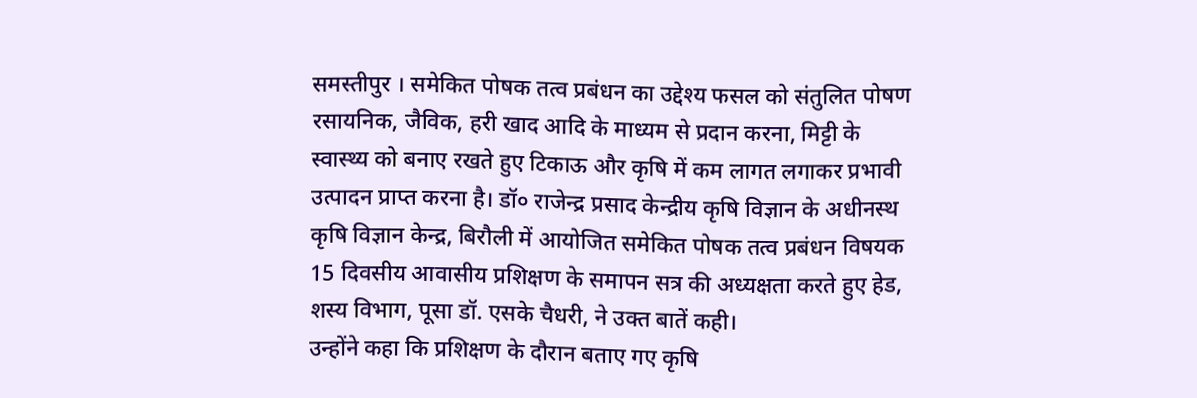समस्तीपुर । समेकित पोषक तत्व प्रबंधन का उद्देश्य फसल को संतुलित पोषण रसायनिक, जैविक, हरी खाद आदि के माध्यम से प्रदान करना, मिट्टी के स्वास्थ्य को बनाए रखते हुए टिकाऊ और कृषि में कम लागत लगाकर प्रभावी उत्पादन प्राप्त करना है। डॉ० राजेन्द्र प्रसाद केन्द्रीय कृषि विज्ञान के अधीनस्थ कृषि विज्ञान केन्द्र, बिरौली में आयोजित समेकित पोषक तत्व प्रबंधन विषयक 15 दिवसीय आवासीय प्रशिक्षण के समापन सत्र की अध्यक्षता करते हुए हेड, शस्य विभाग, पूसा डॉ. एसके चैधरी, ने उक्त बातें कही।
उन्होंने कहा कि प्रशिक्षण के दौरान बताए गए कृषि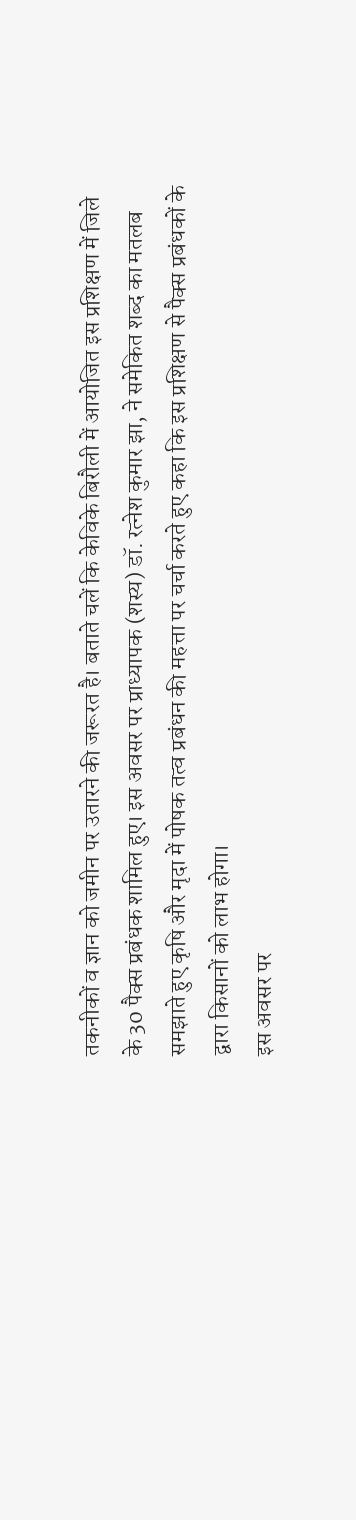तकनीकों व ज्ञान को जमीन पर उतारने की जरूरत है। बताते चलें कि केविके बिरौली में आयोजित इस प्रशिक्षण में जिले के 30 पैक्स प्रबंधक शामिल हुए। इस अवसर पर प्राध्यापक (शस्य) डॉ. रत्नेश कुमार झा, ने समेकित शब्द का मतलब समझाते हुए कृषि और मृदा में पोषक तत्व प्रबंधन की महत्ता पर चर्चा करते हुए कहा कि इस प्रशिक्षण से पैक्स प्रबंधकों के द्वारा किसानों को लाभ होगा।
इस अवसर पर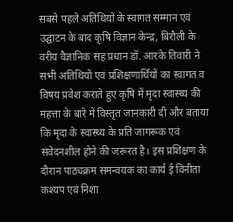सबसे पहले अतिथियों के स्वागत सम्मान एवं उद्घाटन के बाद कृषि विज्ञान केन्द्र, बिरौली के वरीय वैज्ञानिक सह प्रधान डॉ. आरके तिवारी ने सभी अतिथियों एवं प्रशिक्षणार्थियों का स्वागत व विषय प्रवेश कराते हुए कृषि में मृदा स्वास्थ्य की महत्ता के बारे में विस्तृत जानकारी दी और बताया कि मृदा के स्वास्थ्य के प्रति जागरूक एवं संवेदनशील होने की जरूरत है। इस प्रशिक्षण के दौरान पाठ्यक्रम समन्वयक का कार्य ई विनीता कश्यप एवं निशा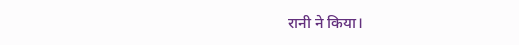रानी ने किया।